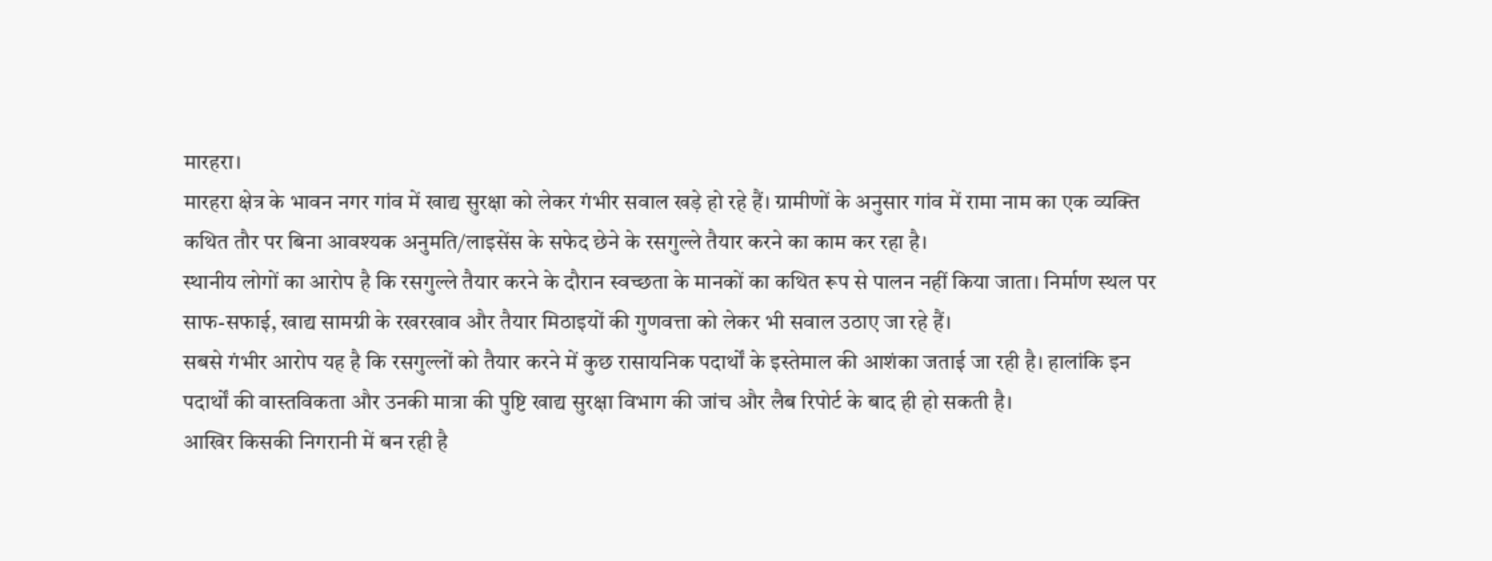मारहरा।
मारहरा क्षेत्र के भावन नगर गांव में खाद्य सुरक्षा को लेकर गंभीर सवाल खड़े हो रहे हैं। ग्रामीणों के अनुसार गांव में रामा नाम का एक व्यक्ति कथित तौर पर बिना आवश्यक अनुमति/लाइसेंस के सफेद छेने के रसगुल्ले तैयार करने का काम कर रहा है।
स्थानीय लोगों का आरोप है कि रसगुल्ले तैयार करने के दौरान स्वच्छता के मानकों का कथित रूप से पालन नहीं किया जाता। निर्माण स्थल पर साफ-सफाई, खाद्य सामग्री के रखरखाव और तैयार मिठाइयों की गुणवत्ता को लेकर भी सवाल उठाए जा रहे हैं।
सबसे गंभीर आरोप यह है कि रसगुल्लों को तैयार करने में कुछ रासायनिक पदार्थों के इस्तेमाल की आशंका जताई जा रही है। हालांकि इन पदार्थों की वास्तविकता और उनकी मात्रा की पुष्टि खाद्य सुरक्षा विभाग की जांच और लैब रिपोर्ट के बाद ही हो सकती है।
आखिर किसकी निगरानी में बन रही है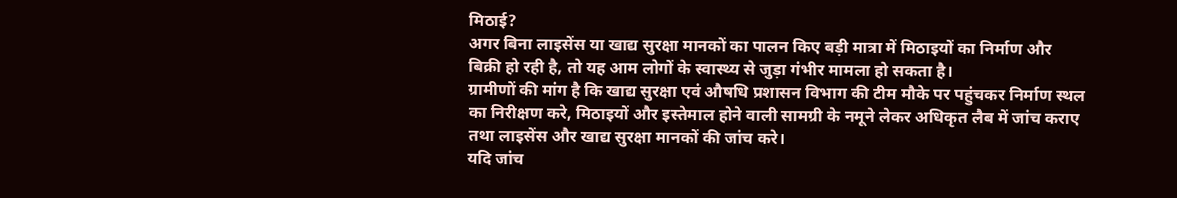मिठाई?
अगर बिना लाइसेंस या खाद्य सुरक्षा मानकों का पालन किए बड़ी मात्रा में मिठाइयों का निर्माण और बिक्री हो रही है, तो यह आम लोगों के स्वास्थ्य से जुड़ा गंभीर मामला हो सकता है।
ग्रामीणों की मांग है कि खाद्य सुरक्षा एवं औषधि प्रशासन विभाग की टीम मौके पर पहुंचकर निर्माण स्थल का निरीक्षण करे, मिठाइयों और इस्तेमाल होने वाली सामग्री के नमूने लेकर अधिकृत लैब में जांच कराए तथा लाइसेंस और खाद्य सुरक्षा मानकों की जांच करे।
यदि जांच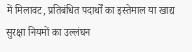में मिलावट, प्रतिबंधित पदार्थों का इस्तेमाल या खाद्य सुरक्षा नियमों का उल्लंघन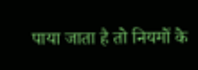पाया जाता है तो नियमों के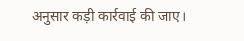अनुसार कड़ी कार्रवाई की जाए।